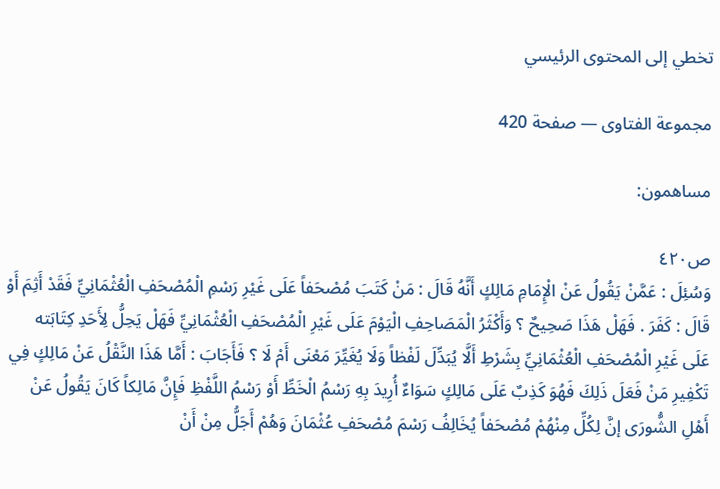تخطي إلى المحتوى الرئيسي

مجموعة الفتاوى — صفحة 420

مساهمون:

ص٤٢٠
وَسُئِلَ : عَمَّنْ يَقُولُ عَنْ الْإِمَامِ مَالِكٍ أَنَّهُ قَالَ : مَنْ كَتَبَ مُصْحَفاً عَلَى غَيْرِ رَسْمِ الْمُصْحَفِ الْعُثْمَانِيِّ فَقَدْ أَثِمَ أَوْ قَالَ : كَفَرَ . فَهَلْ هَذَا صَحِيحٌ ؟ وَأَكْثَرُ الْمَصَاحِفِ الْيَوْمَ عَلَى غَيْرِ الْمُصْحَفِ الْعُثْمَانِيِّ فَهَلْ يَحِلُّ لِأَحَدِ كِتَابَته عَلَى غَيْرِ الْمُصْحَفِ الْعُثْمَانِيِّ بِشَرْطِ أَلَّا يُبَدِّلَ لَفْظاً وَلَا يُغَيِّرَ مَعْنَى أَمْ لَا ؟ فَأَجَابَ : أَمَّا هَذَا النَّقْلُ عَنْ مَالِكٍ فِي تَكْفِيرِ مَنْ فَعَلَ ذَلِكَ فَهُوَ كَذِبٌ عَلَى مَالِكٍ سَوَاءٌ أُرِيدَ بِهِ رَسْمُ الْخَطِّ أَوْ رَسْمُ اللَّفْظِ فَإِنَّ مَالِكاً كَانَ يَقُولُ عَنْ أَهْلِ الشُّورَى إنَّ لِكُلِّ مِنْهُمْ مُصْحَفاً يُخَالِفُ رَسْمَ مُصْحَفِ عُثْمَانَ وَهُمْ أَجَلُّ مِنْ أَنْ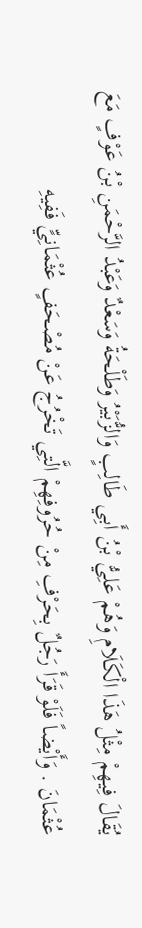يُقَالَ فِيهِمْ مِثْلُ هَذَا الْكَلَامِ وَهُمْ عَلِيُّ بْنُ أَبِي طَالِبٍ وَالزُّبَيْرُ وَطَلْحَةُ وَسَعْدٌ وَعَبْدُ الرَّحْمَنِ بْنُ عَوْفٍ مَعَ عُثْمَانَ . وَأَيْضاً فَلَوْ قَرَأَ رَجُلٌ بِحَرْفِ مِنْ حُرُوفِهِمْ الَّتِي تَخْرُجُ عَنْ مُصْحَفٍ عُثْمَانِيٍّ فَفِيهِ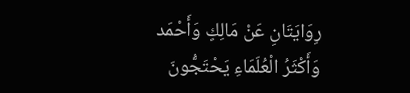رِوَايَتَانِ عَنْ مَالِكٍ وَأَحْمَد وَأَكْثَرُ الْعُلَمَاءِ يَحْتَجُّونَ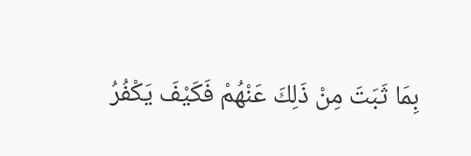بِمَا ثَبَتَ مِنْ ذَلِكَ عَنْهُمْ فَكَيْفَ يَكْفُرُ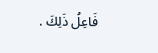فَاعِلُ ذَلِكَ .